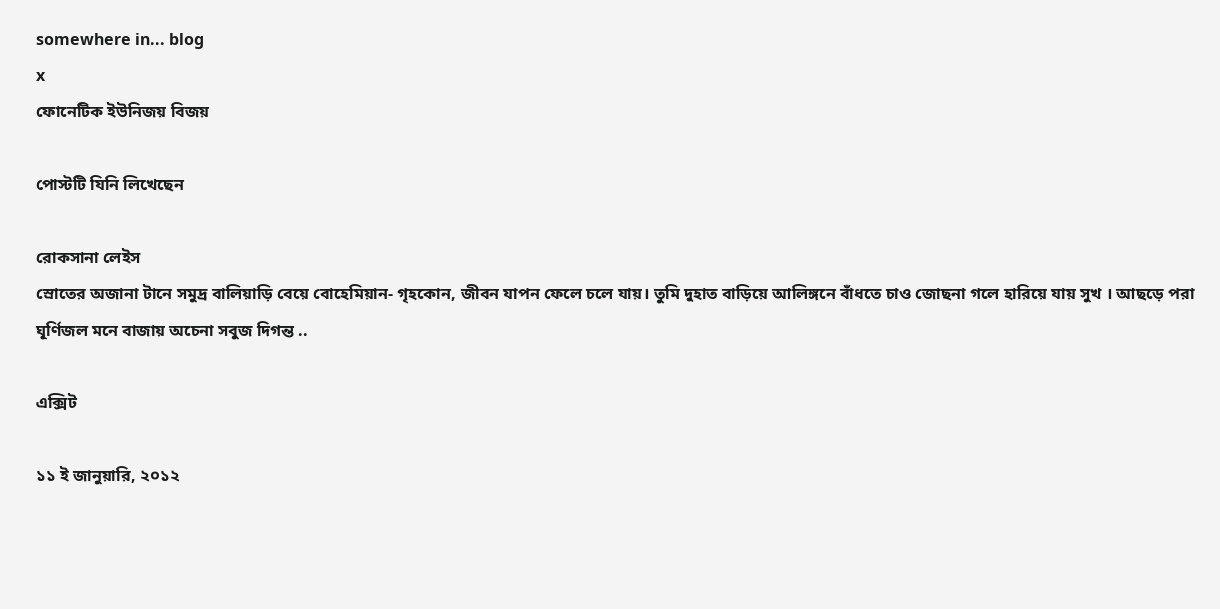somewhere in... blog
x
ফোনেটিক ইউনিজয় বিজয়

পোস্টটি যিনি লিখেছেন

রোকসানা লেইস
স্রোতের অজানা টানে সমুদ্র বালিয়াড়ি বেয়ে বোহেমিয়ান- গৃহকোন, জীবন যাপন ফেলে চলে যায়। তুমি দুহাত বাড়িয়ে আলিঙ্গনে বাঁধতে চাও জোছনা গলে হারিয়ে যায় সুখ । আছড়ে পরা ঘূর্ণিজল মনে বাজায় অচেনা সবুজ দিগন্ত ..

এক্সিট

১১ ই জানুয়ারি, ২০১২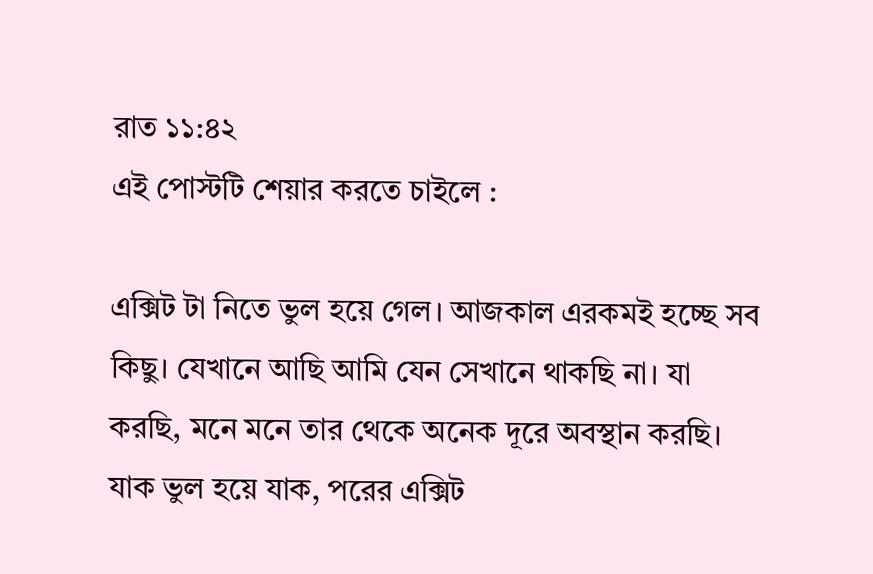রাত ১১:৪২
এই পোস্টটি শেয়ার করতে চাইলে :

এক্সিট টা নিতে ভুল হয়ে গেল। আজকাল এরকমই হচ্ছে সব কিছু। যেখানে আছি আমি যেন সেখানে থাকছি না। যা করছি, মনে মনে তার থেকে অনেক দূরে অবস্থান করছি।
যাক ভুল হয়ে যাক, পরের এক্সিট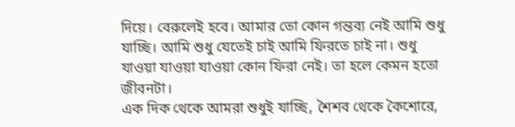দিয়ে। বেরুলেই হবে। আমার তো কোন গন্তব্য নেই আমি শুধু যাচ্ছি। আমি শুধু যেতেই চাই আমি ফিরতে চাই না। শুধু যাওয়া যাওয়া যাওয়া কোন ফিরা নেই। তা হলে কেমন হতো জীবনটা।
এক দিক থেকে আমরা শুধুই যাচ্ছি, শৈশব থেকে কৈশোরে,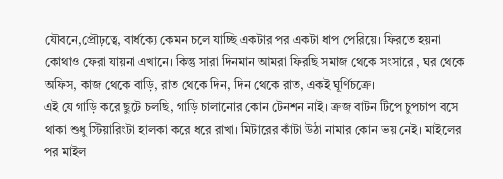যৌবনে,প্রৌঢ়ত্বে, বার্ধক্যে কেমন চলে যাচ্ছি একটার পর একটা ধাপ পেরিয়ে। ফিরতে হয়না কোথাও ফেরা যায়না এখানে। কিন্তু সারা দিনমান আমরা ফিরছি সমাজ থেকে সংসারে , ঘর থেকে অফিস, কাজ থেকে বাড়ি, রাত থেকে দিন, দিন থেকে রাত, একই ঘূর্ণিচক্রে।
এই যে গাড়ি করে ছুটে চলছি, গাড়ি চালানোর কোন টেনশন নাই। ক্রজ বাটন টিপে চুপচাপ বসে থাকা শুধু স্টিয়ারিংটা হালকা করে ধরে রাখা। মিটারের কাঁটা উঠা নামার কোন ভয় নেই। মাইলের পর মাইল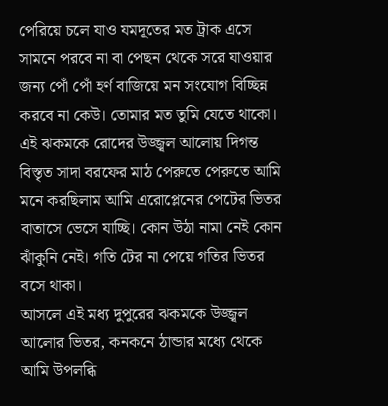পেরিয়ে চলে যাও যমদূতের মত ট্রাক এসে সামনে পরবে না বা পেছন থেকে সরে যাওয়ার জন্য পোঁ পোঁ হর্ণ বাজিয়ে মন সংযোগ বিচ্ছিন্ন করবে না কেউ। তোমার মত তুমি যেতে থাকো।
এই ঝকমকে রোদের উজ্জ্বল আলোয় দিগন্ত বিস্তৃত সাদা বরফের মাঠ পেরুতে পেরুতে আমি মনে করছিলাম আমি এরোপ্লেনের পেটের ভিতর বাতাসে ভেসে যাচ্ছি। কোন উঠা নামা নেই কোন ঝাঁকুনি নেই। গতি টের না পেয়ে গতির ভিতর বসে থাকা।
আসলে এই মধ্য দুপুরের ঝকমকে উজ্জ্বল আলোর ভিতর, কনকনে ঠান্ডার মধ্যে থেকে আমি উপলব্ধি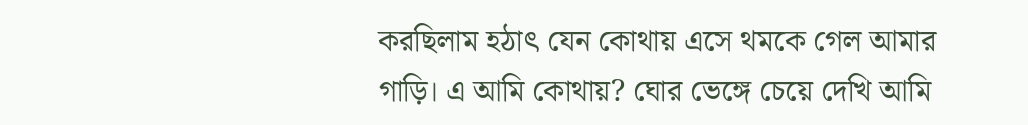করছিলাম হঠাৎ যেন কোথায় এসে থমকে গেল আমার গাড়ি। এ আমি কোথায়? ঘোর ভেঙ্গে চেয়ে দেখি আমি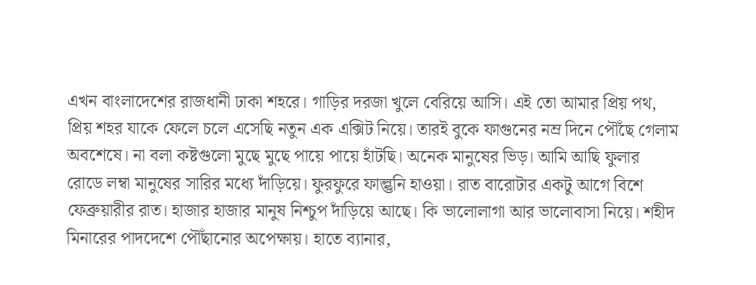এখন বাংলাদেশের রাজধানী ঢাকা শহরে। গাড়ির দরজা খুলে বেরিয়ে আসি। এই তো আমার প্রিয় পথ, প্রিয় শহর যাকে ফেলে চলে এসেছি নতুন এক এক্সিট নিয়ে। তারই বুকে ফাগুনের নম্র দিনে পৌঁছে গেলাম অবশেষে। না বলা কষ্টগুলো মুছে মুছে পায়ে পায়ে হাঁটছি। অনেক মানুষের ভিড়। আমি আছি ফুলার রোডে লম্বা মানুষের সারির মধ্যে দাঁড়িয়ে। ফুরফুরে ফাল্গুনি হাওয়া। রাত বারোটার একটু আগে বিশে ফেব্রুয়ারীর রাত। হাজার হাজার মানুষ নিশ্চুপ দাঁড়িয়ে আছে। কি ভালোলাগা আর ভালোবাসা নিয়ে। শহীদ মিনারের পাদদেশে পৌঁছানোর অপেক্ষায়। হাতে ব্যানার,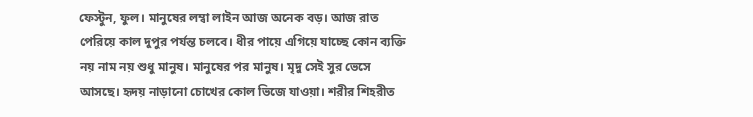ফেস্টুন, ফুল। মানুষের লম্বা লাইন আজ অনেক বড়। আজ রাত পেরিয়ে কাল দুপুর পর্যন্ত চলবে। ধীর পায়ে এগিয়ে যাচ্ছে কোন ব্যক্তি নয় নাম নয় শুধু মানুষ। মানুষের পর মানুষ। মৃদু সেই সুর ভেসে আসছে। হৃদয় নাড়ানো চোখের কোল ভিজে যাওয়া। শরীর শিহরীত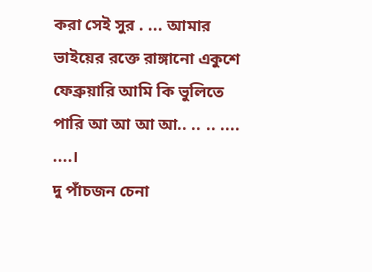করা সেই সুর . ... আমার ভাইয়ের রক্তে রাঙ্গানো একুশে ফেব্রুয়ারি আমি কি ভুলিতে পারি আ আ আ আ.. .. .. .... ....।
দু পাঁচজন চেনা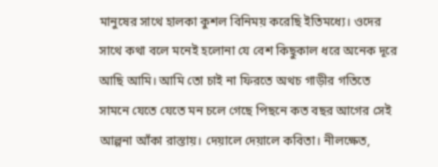মানুষের সাথে হালকা কুশল বিনিময় করেছি ইতিমধ্যে। ওদের সাথে কথা বলে মনেই হলোনা যে বেশ কিছুকাল ধরে অনেক দূরে আছি আমি। আমি তো চাই না ফিরতে অথচ গাড়ীর গতিতে সামনে যেতে যেতে মন চলে গেছে পিছনে কত বছর আগের সেই আল্পনা আঁকা রাস্তায়। দেয়ালে দেয়ালে কবিতা। নীলক্ষেত,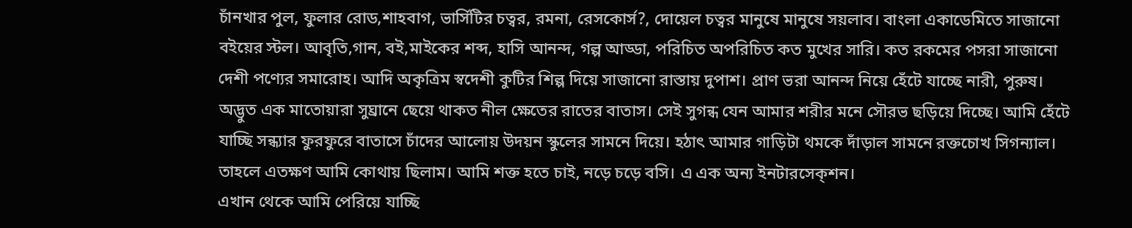চাঁনখার পুল, ফুলার রোড,শাহবাগ, ভার্সিটির চত্বর, রমনা, রেসকোর্স?, দোয়েল চত্বর মানুষে মানুষে সয়লাব। বাংলা একাডেমিতে সাজানো বইয়ের স্টল। আবৃতি,গান, বই,মাইকের শব্দ, হাসি আনন্দ, গল্প আড্ডা, পরিচিত অপরিচিত কত মুখের সারি। কত রকমের পসরা সাজানো দেশী পণ্যের সমারোহ। আদি অকৃত্রিম স্বদেশী কুটির শিল্প দিয়ে সাজানো রাস্তায় দুপাশ। প্রাণ ভরা আনন্দ নিয়ে হেঁটে যাচ্ছে নারী, পুরুষ।
অদ্ভুত এক মাতোয়ারা সুঘ্রানে ছেয়ে থাকত নীল ক্ষেতের রাতের বাতাস। সেই সুগন্ধ যেন আমার শরীর মনে সৌরভ ছড়িয়ে দিচ্ছে। আমি হেঁটে যাচ্ছি সন্ধ্যার ফুরফুরে বাতাসে চাঁদের আলোয় উদয়ন স্কুলের সামনে দিয়ে। হঠাৎ আমার গাড়িটা থমকে দাঁড়াল সামনে রক্তচোখ সিগন্যাল। তাহলে এতক্ষণ আমি কোথায় ছিলাম। আমি শক্ত হতে চাই, নড়ে চড়ে বসি। এ এক অন্য ইনটারসেক্শন।
এখান থেকে আমি পেরিয়ে যাচ্ছি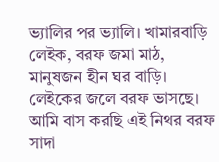ভ্যালির পর ভ্যালি। খামারবাড়ি লেইক, বরফ জমা মাঠ, মানুষজন হীন ঘর বাড়ি। লেইকের জলে বরফ ভাসছে।
আমি বাস করছি এই নিথর বরফ সাদা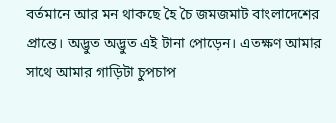বর্তমানে আর মন থাকছে হৈ চৈ জমজমাট বাংলাদেশের প্রান্তে। অদ্ভুত অদ্ভুত এই টানা পোড়েন। এতক্ষণ আমার সাথে আমার গাড়িটা চুপচাপ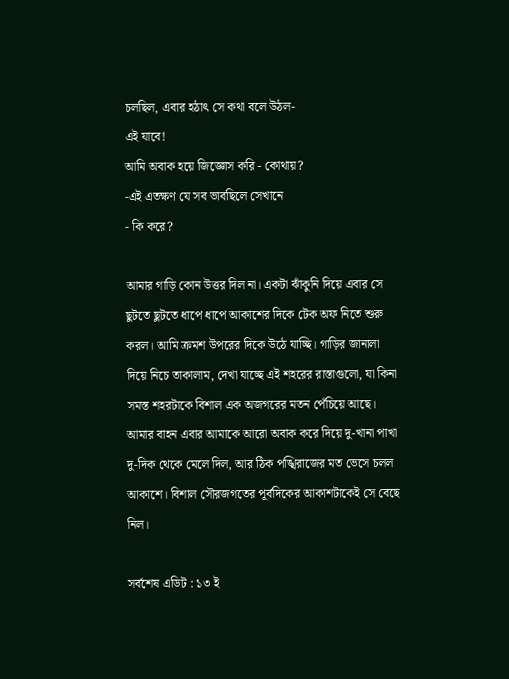চলছিল, এবার হঠাৎ সে কথা বলে উঠল-
এই যাবে!
আমি অবাক হয়ে জিজ্ঞোস করি - কোথায়?
-এই এতক্ষণ যে সব ভাবছিলে সেখানে
- কি করে?

আমার গাড়ি কোন উত্তর দিল না। একটা ঝাঁকুনি দিয়ে এবার সে ছুটতে ছুটতে ধাপে ধাপে আকাশের দিকে টেক অফ নিতে শুরু করল। আমি ক্রমশ উপরের দিকে উঠে যাচ্ছি। গাড়ির জানালা দিয়ে নিচে তাকালাম, দেখা যাচ্ছে এই শহরের রাস্তাগুলো, যা কিনা সমস্ত শহরটাকে বিশাল এক অজগরের মতন পেঁচিয়ে আছে। আমার বাহন এবার আমাকে আরো অবাক করে দিয়ে দু-খানা পাখা দু-দিক থেকে মেলে দিল, আর ঠিক পঙ্খিরাজের মত ভেসে চলল আকাশে। বিশাল সৌরজগতের পূর্বদিকের আকাশটাকেই সে বেছে নিল।

সর্বশেষ এডিট : ১৩ ই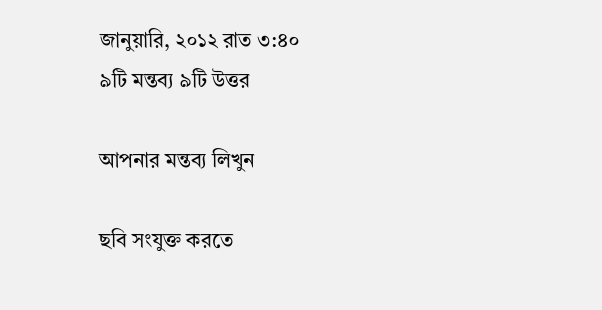জানুয়ারি, ২০১২ রাত ৩:৪০
৯টি মন্তব্য ৯টি উত্তর

আপনার মন্তব্য লিখুন

ছবি সংযুক্ত করতে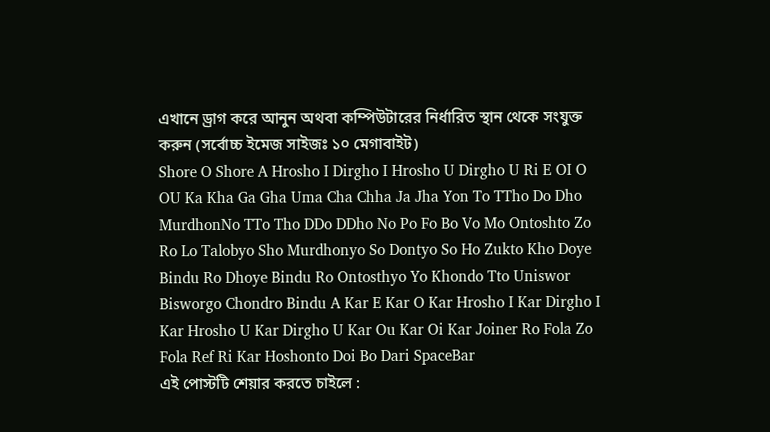এখানে ড্রাগ করে আনুন অথবা কম্পিউটারের নির্ধারিত স্থান থেকে সংযুক্ত করুন (সর্বোচ্চ ইমেজ সাইজঃ ১০ মেগাবাইট)
Shore O Shore A Hrosho I Dirgho I Hrosho U Dirgho U Ri E OI O OU Ka Kha Ga Gha Uma Cha Chha Ja Jha Yon To TTho Do Dho MurdhonNo TTo Tho DDo DDho No Po Fo Bo Vo Mo Ontoshto Zo Ro Lo Talobyo Sho Murdhonyo So Dontyo So Ho Zukto Kho Doye Bindu Ro Dhoye Bindu Ro Ontosthyo Yo Khondo Tto Uniswor Bisworgo Chondro Bindu A Kar E Kar O Kar Hrosho I Kar Dirgho I Kar Hrosho U Kar Dirgho U Kar Ou Kar Oi Kar Joiner Ro Fola Zo Fola Ref Ri Kar Hoshonto Doi Bo Dari SpaceBar
এই পোস্টটি শেয়ার করতে চাইলে :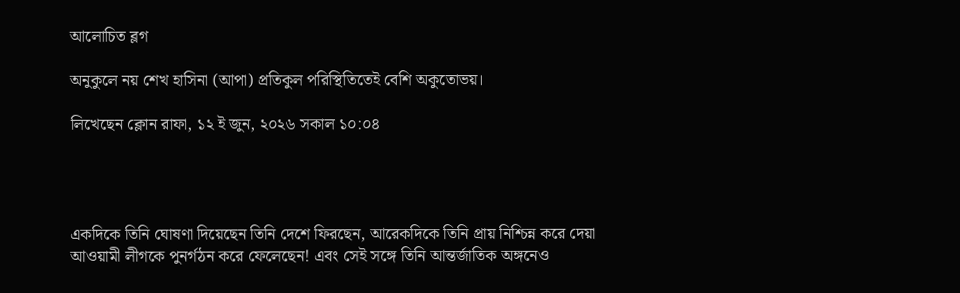আলোচিত ব্লগ

অনুকুলে নয় শেখ হাসিনা (আপা) প্রতিকুল পরিস্থিতিতেই বেশি অকুতোভয়।

লিখেছেন ক্লোন রাফা, ১২ ই জুন, ২০২৬ সকাল ১০:০৪




একদিকে তিনি ঘোষণা দিয়েছেন তিনি দেশে ফিরছেন, আরেকদিকে তিনি প্রায় নিশ্চিন্ন করে দেয়া আওয়ামী লীগকে পুনর্গঠন করে ফেলেছেন! এবং সেই সঙ্গে তিনি আন্তর্জাতিক অঙ্গনেও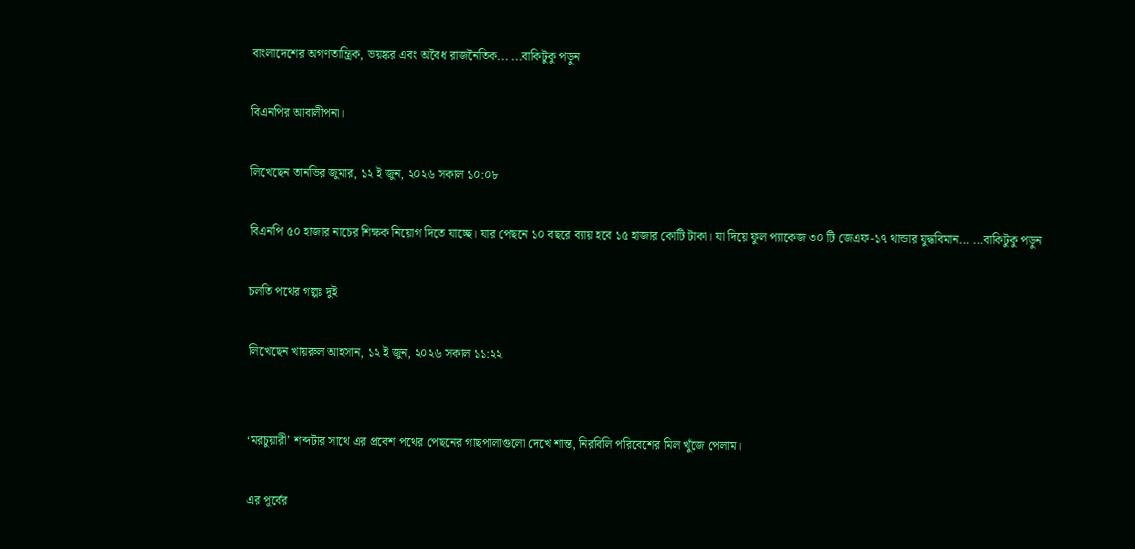বাংলাদেশের অগণতান্ত্রিক, ভয়ঙ্কর এবং অবৈধ রাজনৈতিক... ...বাকিটুকু পড়ুন

বিএনপির আবালীপনা।

লিখেছেন তানভির জুমার, ১২ ই জুন, ২০২৬ সকাল ১০:০৮

বিএনপি ৫০ হাজার নাচের শিক্ষক নিয়োগ দিতে যাচ্ছে। যার পেছনে ১০ বছরে ব্যায় হবে ১৫ হাজার কোটি টাকা। যা দিয়ে ফুল প্যাকেজ ৩০ টি জেএফ-১৭ থান্ডার যুদ্ধবিমান... ...বাকিটুকু পড়ুন

চলতি পথের গল্পঃ দুই

লিখেছেন খায়রুল আহসান, ১২ ই জুন, ২০২৬ সকাল ১১:২২


‘মরচুয়ারী’ শব্দটার সাথে এর প্রবেশ পথের পেছনের গাছপালাগুলো দেখে শান্ত, নিরবিলি পরিবেশের মিল খুঁজে পেলাম।

এর পূর্বের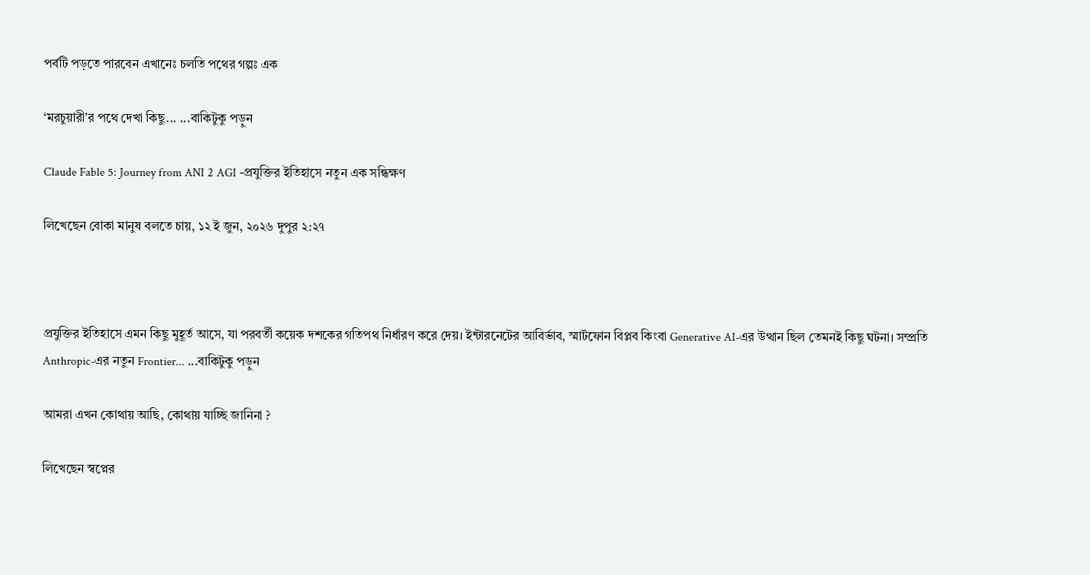পর্বটি পড়তে পারবেন এখানেঃ চলতি পথের গল্পঃ এক

‘মরচুয়ারী’র পথে দেখা কিছু... ...বাকিটুকু পড়ুন

Claude Fable 5: Journey from ANI 2 AGI -প্রযুক্তির ইতিহাসে নতুন এক সন্ধিক্ষণ

লিখেছেন বোকা মানুষ বলতে চায়, ১২ ই জুন, ২০২৬ দুপুর ২:২৭



প্রযুক্তির ইতিহাসে এমন কিছু মুহূর্ত আসে, যা পরবর্তী কয়েক দশকের গতিপথ নির্ধারণ করে দেয়। ইন্টারনেটের আবির্ভাব, স্মার্টফোন বিপ্লব কিংবা Generative AI-এর উত্থান ছিল তেমনই কিছু ঘটনা। সম্প্রতি Anthropic-এর নতুন Frontier... ...বাকিটুকু পড়ুন

আমরা এখন কোথায় আছি, কোথায় যাচ্ছি জানিনা ?

লিখেছেন স্বপ্নের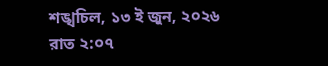শঙ্খচিল, ১৩ ই জুন, ২০২৬ রাত ২:০৭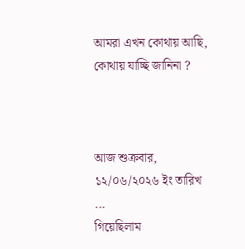আমরা এখন কোথায় আছি, কোথায় যাচ্ছি জানিনা ?



আজ শুক্রবার, ১২/০৬/২০২৬ ইং তারিখ
...
গিয়েছিলাম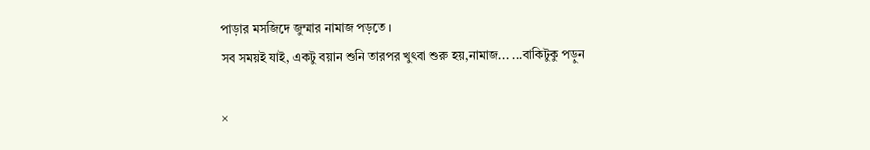পাড়ার মসজিদে জুম্মার নামাজ পড়তে ।
সব সময়ই যাই, একটু বয়ান শুনি তারপর খুৎবা শুরু হয়,নামাজ... ...বাকিটুকু পড়ুন

×